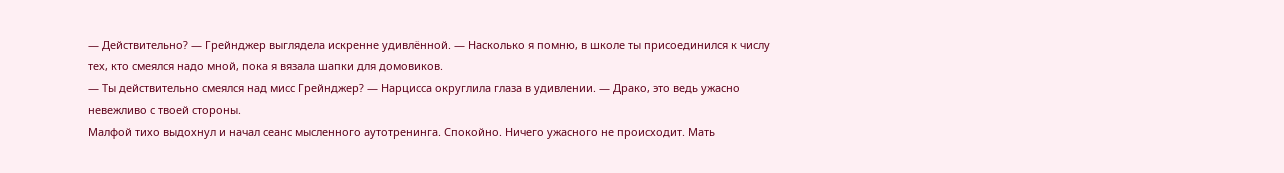— Действительно? — Грейнджер выглядела искренне удивлённой. — Насколько я помню, в школе ты присоединился к числу тех, кто смеялся надо мной, пока я вязала шапки для домовиков.
— Ты действительно смеялся над мисс Грейнджер? — Нарцисса округлила глаза в удивлении. — Драко, это ведь ужасно невежливо с твоей стороны.
Малфой тихо выдохнул и начал сеанс мысленного аутотренинга. Спокойно. Ничего ужасного не происходит. Мать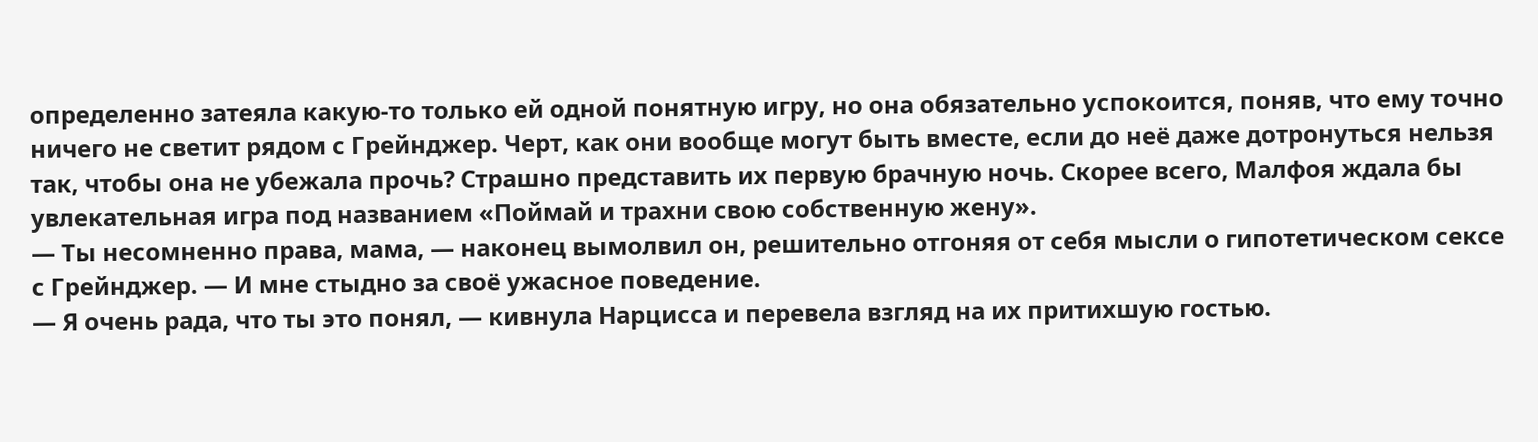определенно затеяла какую-то только ей одной понятную игру, но она обязательно успокоится, поняв, что ему точно ничего не светит рядом с Грейнджер. Черт, как они вообще могут быть вместе, если до неё даже дотронуться нельзя так, чтобы она не убежала прочь? Страшно представить их первую брачную ночь. Скорее всего, Малфоя ждала бы увлекательная игра под названием «Поймай и трахни свою собственную жену».
— Ты несомненно права, мама, — наконец вымолвил он, решительно отгоняя от себя мысли о гипотетическом сексе с Грейнджер. — И мне стыдно за своё ужасное поведение.
— Я очень рада, что ты это понял, — кивнула Нарцисса и перевела взгляд на их притихшую гостью.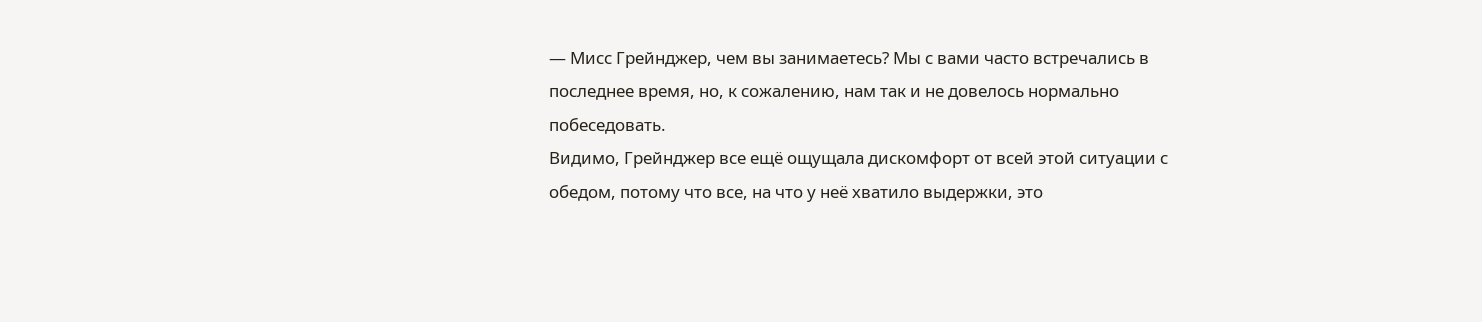— Мисс Грейнджер, чем вы занимаетесь? Мы с вами часто встречались в последнее время, но, к сожалению, нам так и не довелось нормально побеседовать.
Видимо, Грейнджер все ещё ощущала дискомфорт от всей этой ситуации с обедом, потому что все, на что у неё хватило выдержки, это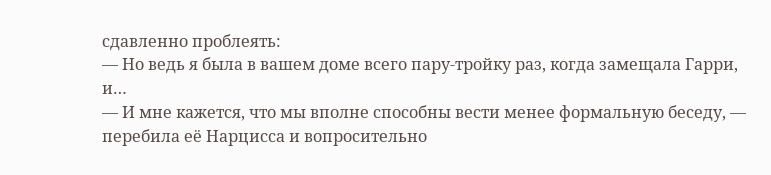сдавленно проблеять:
— Но ведь я была в вашем доме всего пару-тройку раз, когда замещала Гарри, и…
— И мне кажется, что мы вполне способны вести менее формальную беседу, — перебила её Нарцисса и вопросительно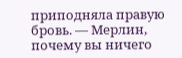приподняла правую бровь. — Мерлин, почему вы ничего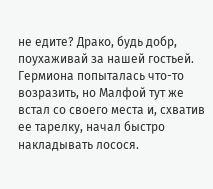не едите? Драко, будь добр, поухаживай за нашей гостьей.
Гермиона попыталась что-то возразить, но Малфой тут же встал со своего места и, схватив ее тарелку, начал быстро накладывать лосося.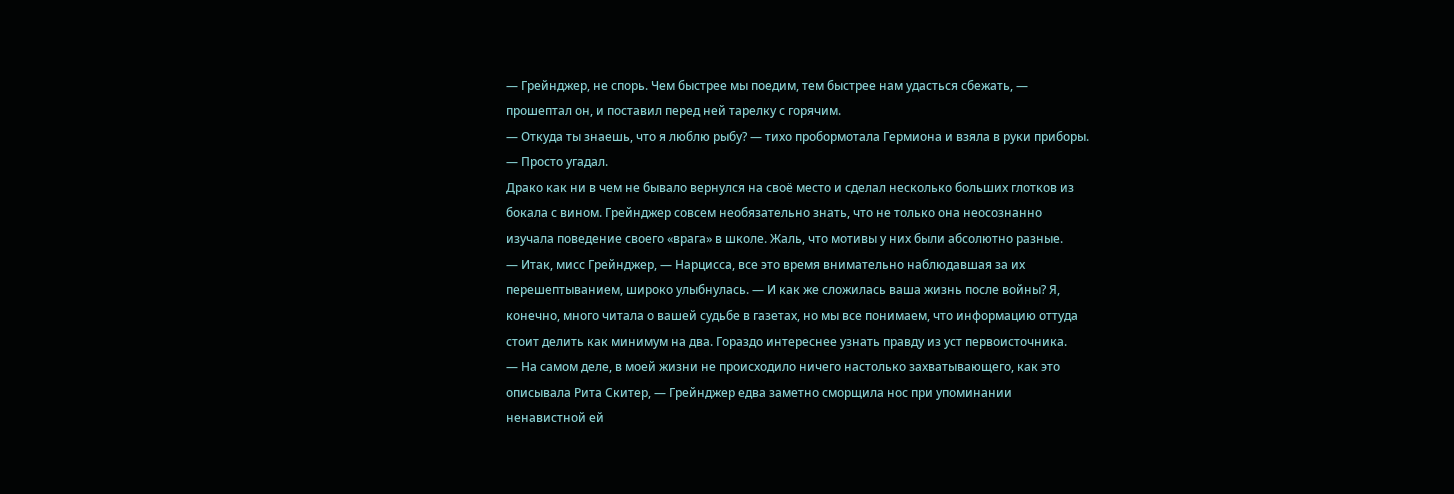— Грейнджер, не спорь. Чем быстрее мы поедим, тем быстрее нам удасться сбежать, — прошептал он, и поставил перед ней тарелку с горячим.
— Откуда ты знаешь, что я люблю рыбу? — тихо пробормотала Гермиона и взяла в руки приборы.
— Просто угадал.
Драко как ни в чем не бывало вернулся на своё место и сделал несколько больших глотков из бокала с вином. Грейнджер совсем необязательно знать, что не только она неосознанно изучала поведение своего «врага» в школе. Жаль, что мотивы у них были абсолютно разные.
— Итак, мисс Грейнджер, — Нарцисса, все это время внимательно наблюдавшая за их перешептыванием, широко улыбнулась. — И как же сложилась ваша жизнь после войны? Я, конечно, много читала о вашей судьбе в газетах, но мы все понимаем, что информацию оттуда стоит делить как минимум на два. Гораздо интереснее узнать правду из уст первоисточника.
— На самом деле, в моей жизни не происходило ничего настолько захватывающего, как это описывала Рита Скитер, — Грейнджер едва заметно сморщила нос при упоминании ненавистной ей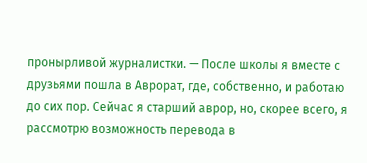пронырливой журналистки. — После школы я вместе с друзьями пошла в Аврорат, где, собственно, и работаю до сих пор. Сейчас я старший аврор, но, скорее всего, я рассмотрю возможность перевода в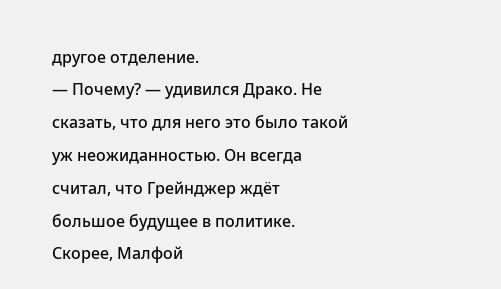другое отделение.
— Почему? — удивился Драко. Не сказать, что для него это было такой уж неожиданностью. Он всегда считал, что Грейнджер ждёт большое будущее в политике. Скорее, Малфой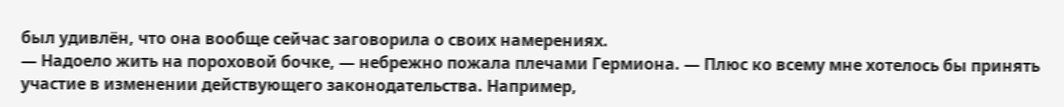был удивлён, что она вообще сейчас заговорила о своих намерениях.
— Надоело жить на пороховой бочке, — небрежно пожала плечами Гермиона. — Плюс ко всему мне хотелось бы принять участие в изменении действующего законодательства. Например,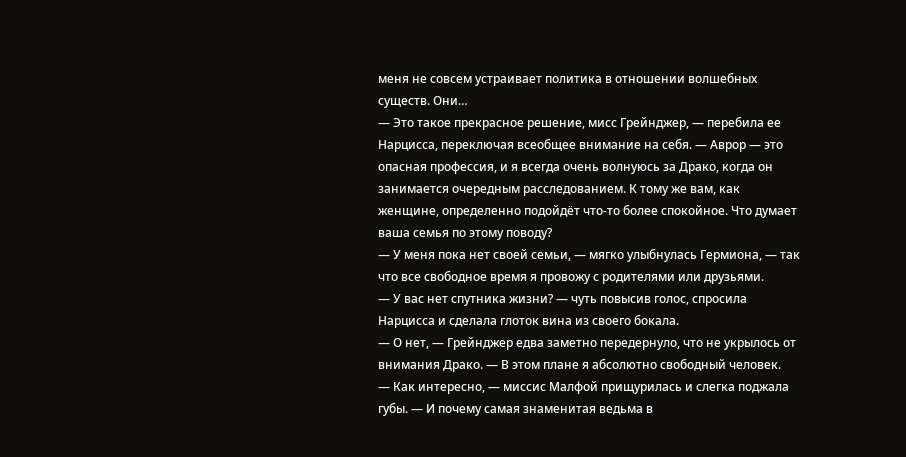меня не совсем устраивает политика в отношении волшебных существ. Они…
— Это такое прекрасное решение, мисс Грейнджер, — перебила ее Нарцисса, переключая всеобщее внимание на себя. — Аврор — это опасная профессия, и я всегда очень волнуюсь за Драко, когда он занимается очередным расследованием. К тому же вам, как женщине, определенно подойдёт что-то более спокойное. Что думает ваша семья по этому поводу?
— У меня пока нет своей семьи, — мягко улыбнулась Гермиона, — так что все свободное время я провожу с родителями или друзьями.
— У вас нет спутника жизни? — чуть повысив голос, спросила Нарцисса и сделала глоток вина из своего бокала.
— О нет, — Грейнджер едва заметно передернуло, что не укрылось от внимания Драко. — В этом плане я абсолютно свободный человек.
— Как интересно, — миссис Малфой прищурилась и слегка поджала губы. — И почему самая знаменитая ведьма в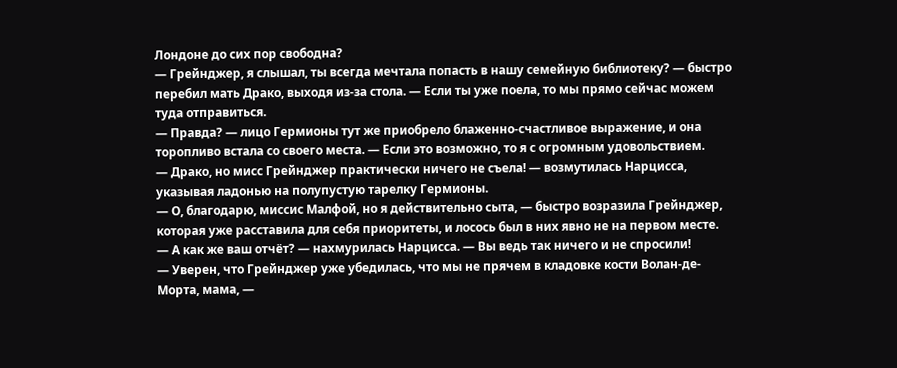Лондоне до сих пор свободна?
— Грейнджер, я слышал, ты всегда мечтала попасть в нашу семейную библиотеку? — быстро перебил мать Драко, выходя из-за стола. — Если ты уже поела, то мы прямо сейчас можем туда отправиться.
— Правда? — лицо Гермионы тут же приобрело блаженно-счастливое выражение, и она торопливо встала со своего места. — Если это возможно, то я с огромным удовольствием.
— Драко, но мисс Грейнджер практически ничего не съела! — возмутилась Нарцисса, указывая ладонью на полупустую тарелку Гермионы.
— О, благодарю, миссис Малфой, но я действительно сыта, — быстро возразила Грейнджер, которая уже расставила для себя приоритеты, и лосось был в них явно не на первом месте.
— А как же ваш отчёт? — нахмурилась Нарцисса. — Вы ведь так ничего и не спросили!
— Уверен, что Грейнджер уже убедилась, что мы не прячем в кладовке кости Волан-де-Морта, мама, —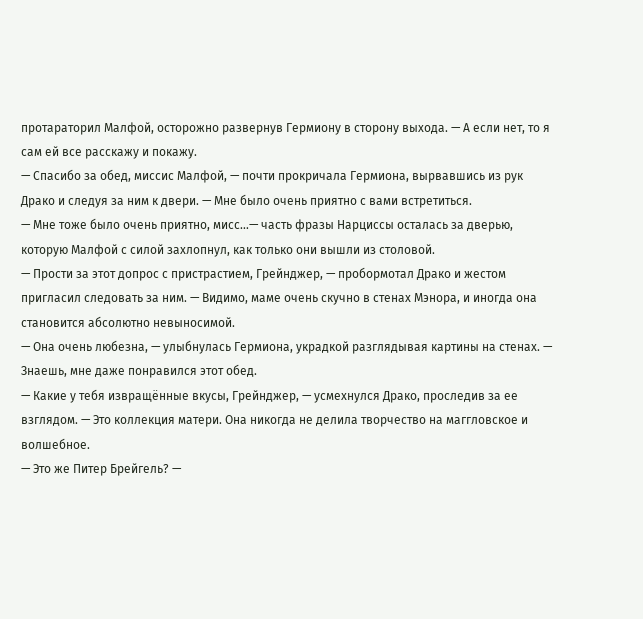протараторил Малфой, осторожно развернув Гермиону в сторону выхода. — А если нет, то я сам ей все расскажу и покажу.
— Спасибо за обед, миссис Малфой, — почти прокричала Гермиона, вырвавшись из рук Драко и следуя за ним к двери. — Мне было очень приятно с вами встретиться.
— Мне тоже было очень приятно, мисс…— часть фразы Нарциссы осталась за дверью, которую Малфой с силой захлопнул, как только они вышли из столовой.
— Прости за этот допрос с пристрастием, Грейнджер, — пробормотал Драко и жестом пригласил следовать за ним. — Видимо, маме очень скучно в стенах Мэнора, и иногда она становится абсолютно невыносимой.
— Она очень любезна, — улыбнулась Гермиона, украдкой разглядывая картины на стенах. — Знаешь, мне даже понравился этот обед.
— Какие у тебя извращённые вкусы, Грейнджер, — усмехнулся Драко, проследив за ее взглядом. — Это коллекция матери. Она никогда не делила творчество на маггловское и волшебное.
— Это же Питер Брейгель? —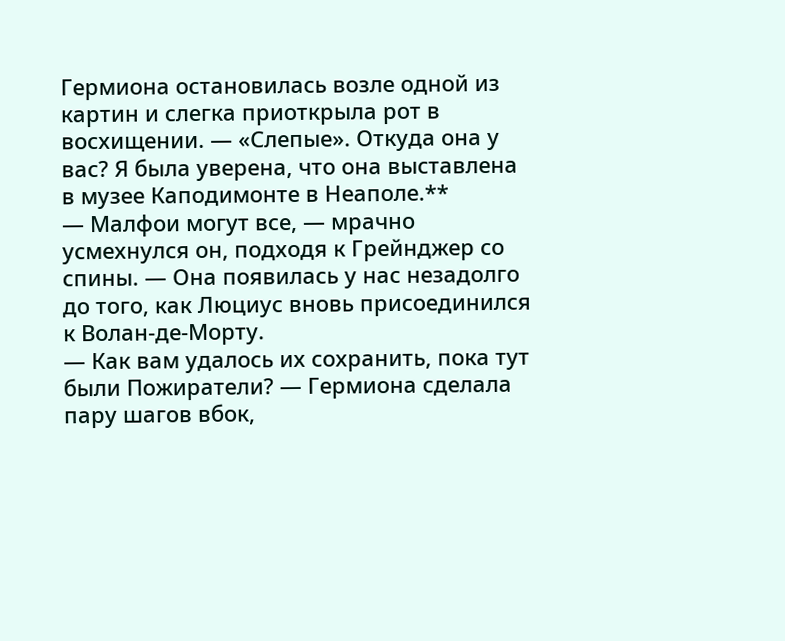Гермиона остановилась возле одной из картин и слегка приоткрыла рот в восхищении. — «Слепые». Откуда она у вас? Я была уверена, что она выставлена в музее Каподимонте в Неаполе.**
— Малфои могут все, — мрачно усмехнулся он, подходя к Грейнджер со спины. — Она появилась у нас незадолго до того, как Люциус вновь присоединился к Волан-де-Морту.
— Как вам удалось их сохранить, пока тут были Пожиратели? — Гермиона сделала пару шагов вбок,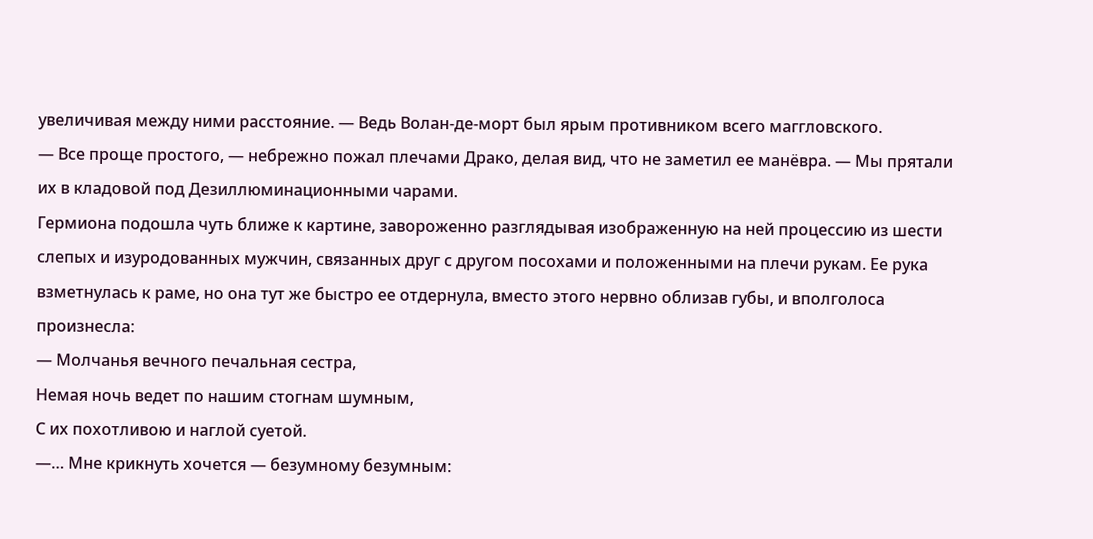увеличивая между ними расстояние. — Ведь Волан-де-морт был ярым противником всего маггловского.
— Все проще простого, — небрежно пожал плечами Драко, делая вид, что не заметил ее манёвра. — Мы прятали их в кладовой под Дезиллюминационными чарами.
Гермиона подошла чуть ближе к картине, завороженно разглядывая изображенную на ней процессию из шести слепых и изуродованных мужчин, связанных друг с другом посохами и положенными на плечи рукам. Ее рука взметнулась к раме, но она тут же быстро ее отдернула, вместо этого нервно облизав губы, и вполголоса произнесла:
— Молчанья вечного печальная сестра,
Немая ночь ведет по нашим стогнам шумным,
С их похотливою и наглой суетой.
—… Мне крикнуть хочется — безумному безумным: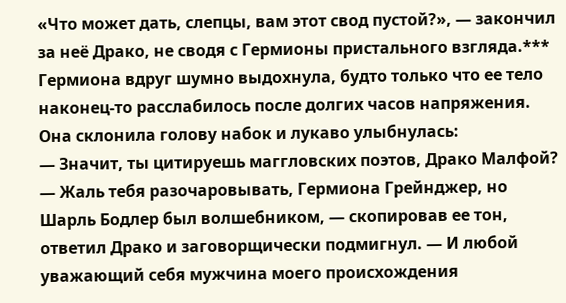«Что может дать, слепцы, вам этот свод пустой?», — закончил за неё Драко, не сводя с Гермионы пристального взгляда.***
Гермиона вдруг шумно выдохнула, будто только что ее тело наконец-то расслабилось после долгих часов напряжения.
Она склонила голову набок и лукаво улыбнулась:
— Значит, ты цитируешь маггловских поэтов, Драко Малфой?
— Жаль тебя разочаровывать, Гермиона Грейнджер, но Шарль Бодлер был волшебником, — скопировав ее тон, ответил Драко и заговорщически подмигнул. — И любой уважающий себя мужчина моего происхождения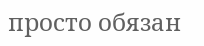просто обязан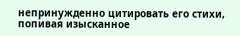непринужденно цитировать его стихи, попивая изысканное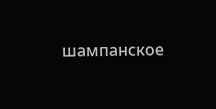шампанское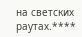на светских раутах.****